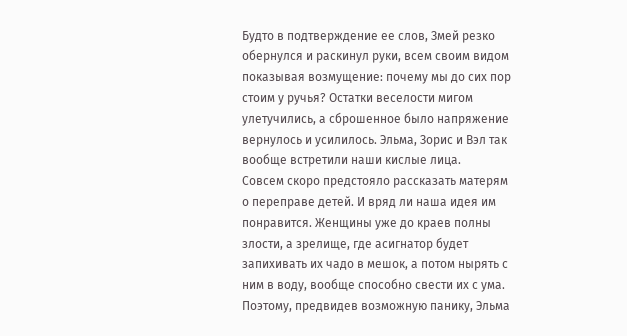Будто в подтверждение ее слов, Змей резко обернулся и раскинул руки, всем своим видом показывая возмущение: почему мы до сих пор стоим у ручья? Остатки веселости мигом улетучились, а сброшенное было напряжение вернулось и усилилось. Эльма, Зорис и Вэл так вообще встретили наши кислые лица.
Совсем скоро предстояло рассказать матерям о переправе детей. И вряд ли наша идея им понравится. Женщины уже до краев полны злости, а зрелище, где асигнатор будет запихивать их чадо в мешок, а потом нырять с ним в воду, вообще способно свести их с ума. Поэтому, предвидев возможную панику, Эльма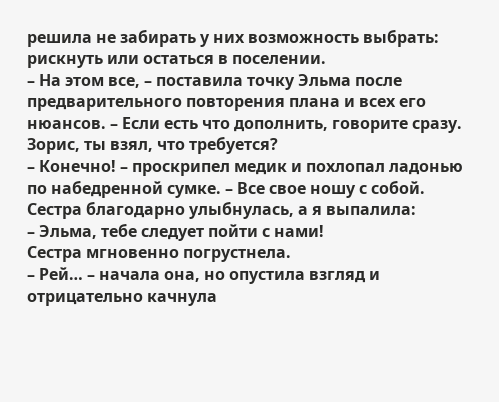решила не забирать у них возможность выбрать: рискнуть или остаться в поселении.
– На этом все, – поставила точку Эльма после предварительного повторения плана и всех его нюансов. – Если есть что дополнить, говорите сразу. Зорис, ты взял, что требуется?
– Конечно! – проскрипел медик и похлопал ладонью по набедренной сумке. – Все свое ношу с собой.
Сестра благодарно улыбнулась, а я выпалила:
– Эльма, тебе следует пойти с нами!
Сестра мгновенно погрустнела.
– Рей… – начала она, но опустила взгляд и отрицательно качнула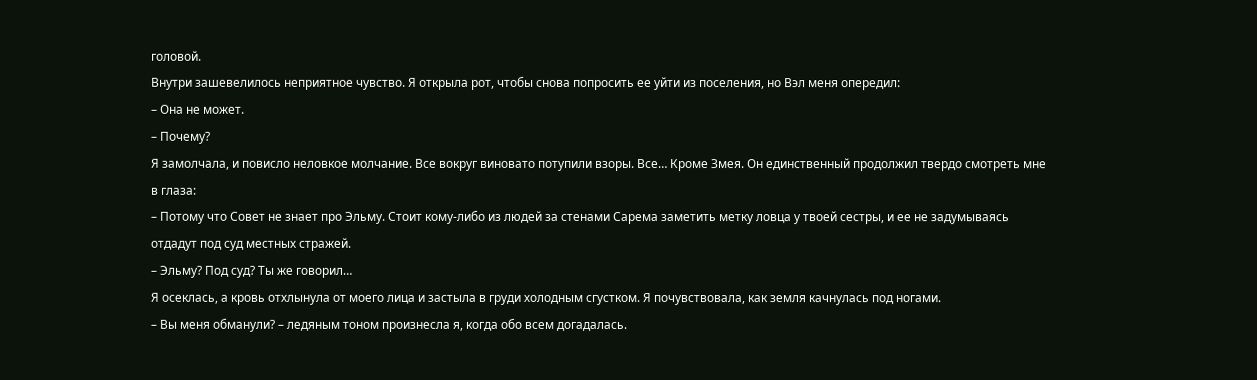головой.
Внутри зашевелилось неприятное чувство. Я открыла рот, чтобы снова попросить ее уйти из поселения, но Вэл меня опередил:
– Она не может.
– Почему?
Я замолчала, и повисло неловкое молчание. Все вокруг виновато потупили взоры. Все… Кроме Змея. Он единственный продолжил твердо смотреть мне в глаза:
– Потому что Совет не знает про Эльму. Стоит кому-либо из людей за стенами Сарема заметить метку ловца у твоей сестры, и ее не задумываясь отдадут под суд местных стражей.
– Эльму? Под суд? Ты же говорил…
Я осеклась, а кровь отхлынула от моего лица и застыла в груди холодным сгустком. Я почувствовала, как земля качнулась под ногами.
– Вы меня обманули? – ледяным тоном произнесла я, когда обо всем догадалась.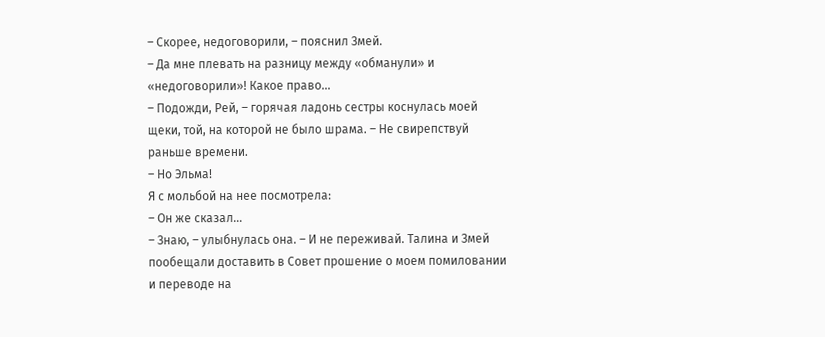– Скорее, недоговорили, – пояснил Змей.
– Да мне плевать на разницу между «обманули» и «недоговорили»! Какое право…
– Подожди, Рей, – горячая ладонь сестры коснулась моей щеки, той, на которой не было шрама. – Не свирепствуй раньше времени.
– Но Эльма!
Я с мольбой на нее посмотрела:
– Он же сказал…
– Знаю, – улыбнулась она. – И не переживай. Талина и Змей пообещали доставить в Совет прошение о моем помиловании и переводе на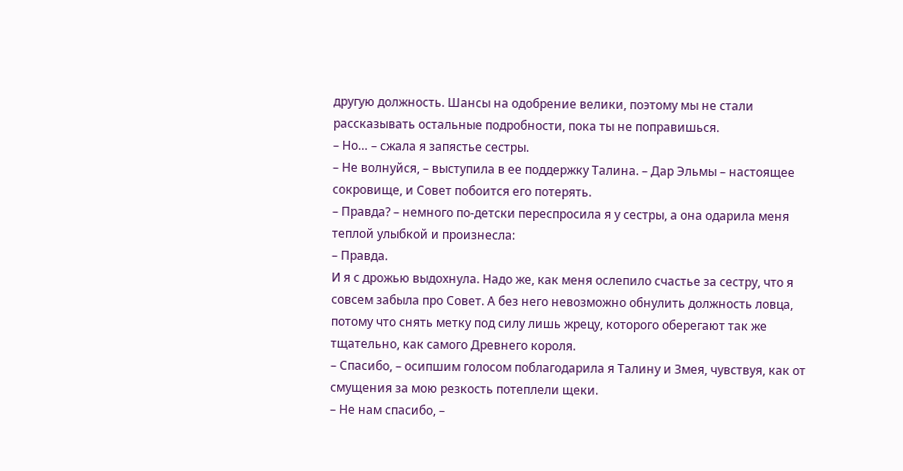другую должность. Шансы на одобрение велики, поэтому мы не стали рассказывать остальные подробности, пока ты не поправишься.
– Но… – сжала я запястье сестры.
– Не волнуйся, – выступила в ее поддержку Талина. – Дар Эльмы – настоящее сокровище, и Совет побоится его потерять.
– Правда? – немного по-детски переспросила я у сестры, а она одарила меня теплой улыбкой и произнесла:
– Правда.
И я с дрожью выдохнула. Надо же, как меня ослепило счастье за сестру, что я совсем забыла про Совет. А без него невозможно обнулить должность ловца, потому что снять метку под силу лишь жрецу, которого оберегают так же тщательно, как самого Древнего короля.
– Спасибо, – осипшим голосом поблагодарила я Талину и Змея, чувствуя, как от смущения за мою резкость потеплели щеки.
– Не нам спасибо, –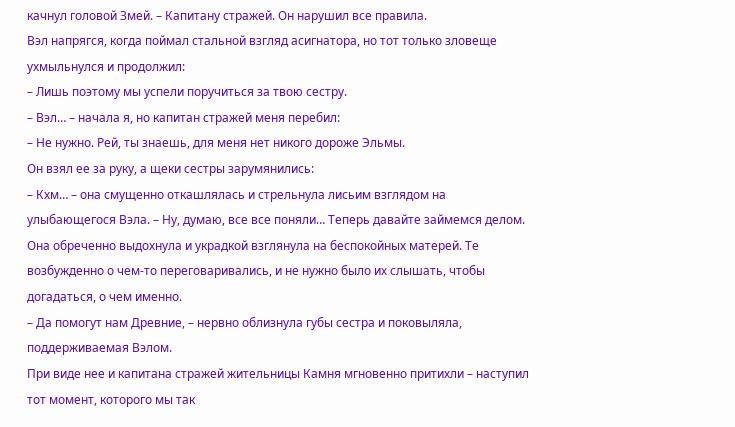качнул головой Змей. – Капитану стражей. Он нарушил все правила.
Вэл напрягся, когда поймал стальной взгляд асигнатора, но тот только зловеще ухмыльнулся и продолжил:
– Лишь поэтому мы успели поручиться за твою сестру.
– Вэл… – начала я, но капитан стражей меня перебил:
– Не нужно. Рей, ты знаешь, для меня нет никого дороже Эльмы.
Он взял ее за руку, а щеки сестры зарумянились:
– Кхм… – она смущенно откашлялась и стрельнула лисьим взглядом на улыбающегося Вэла. – Ну, думаю, все все поняли… Теперь давайте займемся делом.
Она обреченно выдохнула и украдкой взглянула на беспокойных матерей. Те возбужденно о чем-то переговаривались, и не нужно было их слышать, чтобы догадаться, о чем именно.
– Да помогут нам Древние, – нервно облизнула губы сестра и поковыляла, поддерживаемая Вэлом.
При виде нее и капитана стражей жительницы Камня мгновенно притихли – наступил тот момент, которого мы так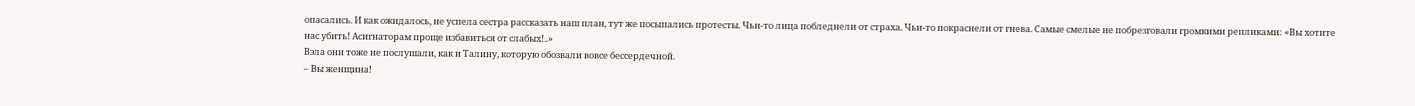опасались. И как ожидалось, не успела сестра рассказать наш план, тут же посыпались протесты. Чьи-то лица побледнели от страха. Чьи-то покраснели от гнева. Самые смелые не побрезговали громкими репликами: «Вы хотите нас убить! Асигнаторам проще избавиться от слабых!..»
Вэла они тоже не послушали, как и Талину, которую обозвали вовсе бессердечной.
– Вы женщина!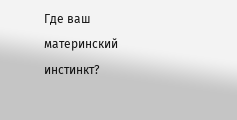Где ваш материнский инстинкт?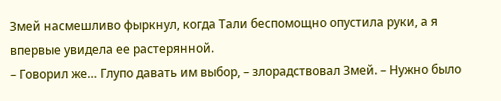Змей насмешливо фыркнул, когда Тали беспомощно опустила руки, а я впервые увидела ее растерянной.
– Говорил же… Глупо давать им выбор, – злорадствовал Змей. – Нужно было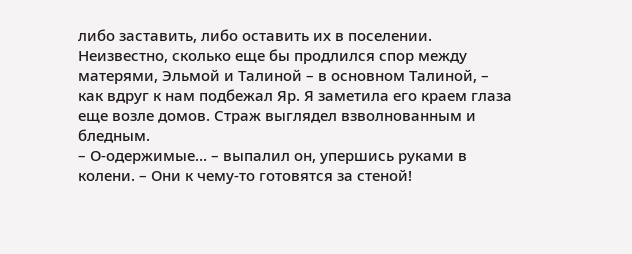либо заставить, либо оставить их в поселении.
Неизвестно, сколько еще бы продлился спор между матерями, Эльмой и Талиной – в основном Талиной, – как вдруг к нам подбежал Яр. Я заметила его краем глаза еще возле домов. Страж выглядел взволнованным и бледным.
– О-одержимые… – выпалил он, упершись руками в колени. – Они к чему-то готовятся за стеной!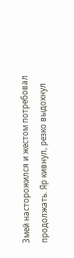Змей насторожился и жестом потребовал продолжать. Яр кивнул, резко выдохнул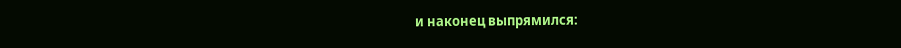и наконец выпрямился: